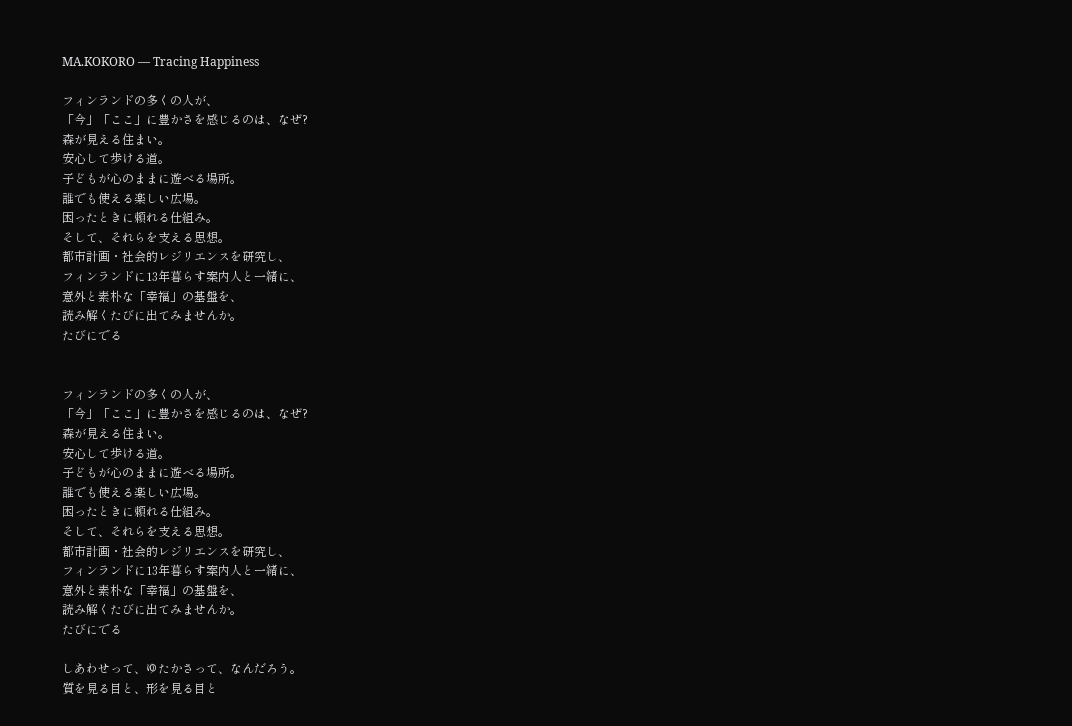MA.KOKORO — Tracing Happiness

フィンランドの多くの人が、
「今」「ここ」に豊かさを感じるのは、なぜ?
森が見える住まい。
安心して歩ける道。
子どもが心のままに遊べる場所。
誰でも使える楽しい広場。
困ったときに頼れる仕組み。
そして、それらを支える思想。
都市計画・社会的レジリエンスを研究し、
フィンランドに13年暮らす案内人と一緒に、
意外と素朴な「幸福」の基盤を、
読み解くたびに出てみませんか。
たびにでる


フィンランドの多くの人が、
「今」「ここ」に豊かさを感じるのは、なぜ?
森が見える住まい。
安心して歩ける道。
子どもが心のままに遊べる場所。
誰でも使える楽しい広場。
困ったときに頼れる仕組み。
そして、それらを支える思想。
都市計画・社会的レジリエンスを研究し、
フィンランドに13年暮らす案内人と一緒に、
意外と素朴な「幸福」の基盤を、
読み解くたびに出てみませんか。
たびにでる

しあわせって、ゆたかさって、なんだろう。
質を見る目と、形を見る目と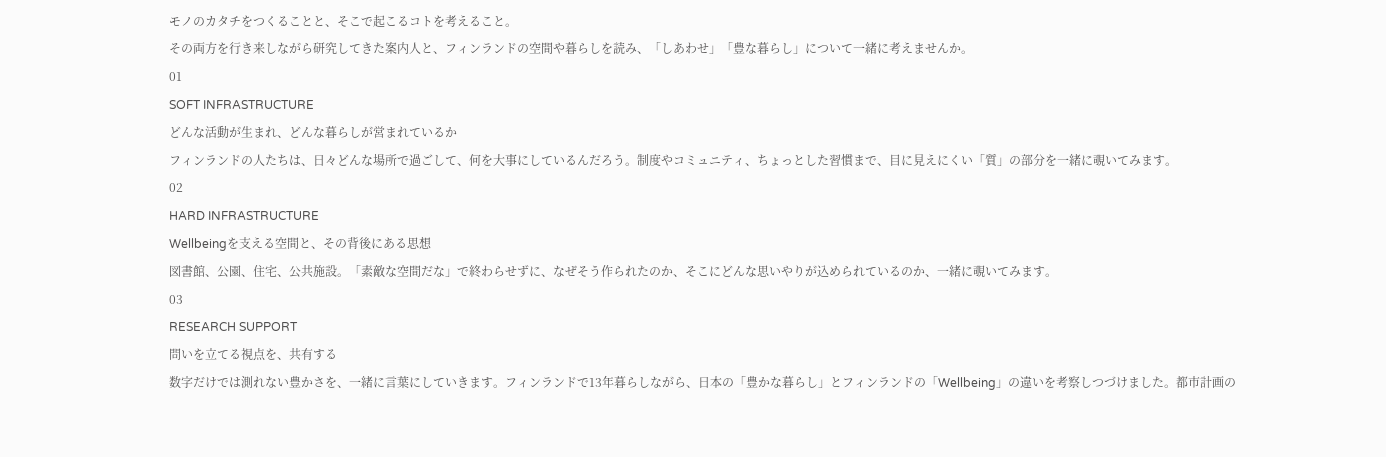モノのカタチをつくることと、そこで起こるコトを考えること。
その両方を行き来しながら研究してきた案内人と、フィンランドの空間や暮らしを読み、「しあわせ」「豊な暮らし」について一緒に考えませんか。
01
SOFT INFRASTRUCTURE
どんな活動が生まれ、どんな暮らしが営まれているか
フィンランドの人たちは、日々どんな場所で過ごして、何を大事にしているんだろう。制度やコミュニティ、ちょっとした習慣まで、目に見えにくい「質」の部分を一緒に覗いてみます。
02
HARD INFRASTRUCTURE
Wellbeingを支える空間と、その背後にある思想
図書館、公園、住宅、公共施設。「素敵な空間だな」で終わらせずに、なぜそう作られたのか、そこにどんな思いやりが込められているのか、一緒に覗いてみます。
03
RESEARCH SUPPORT
問いを立てる視点を、共有する
数字だけでは測れない豊かさを、一緒に言葉にしていきます。フィンランドで13年暮らしながら、日本の「豊かな暮らし」とフィンランドの「Wellbeing」の違いを考察しつづけました。都市計画の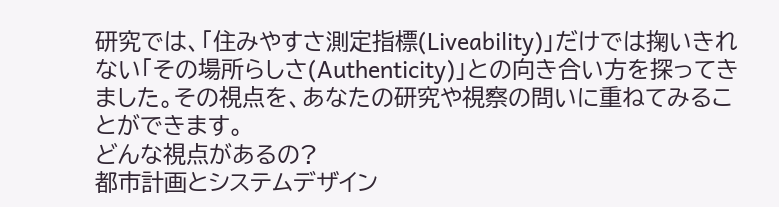研究では、「住みやすさ測定指標(Liveability)」だけでは掬いきれない「その場所らしさ(Authenticity)」との向き合い方を探ってきました。その視点を、あなたの研究や視察の問いに重ねてみることができます。
どんな視点があるの?
都市計画とシステムデザイン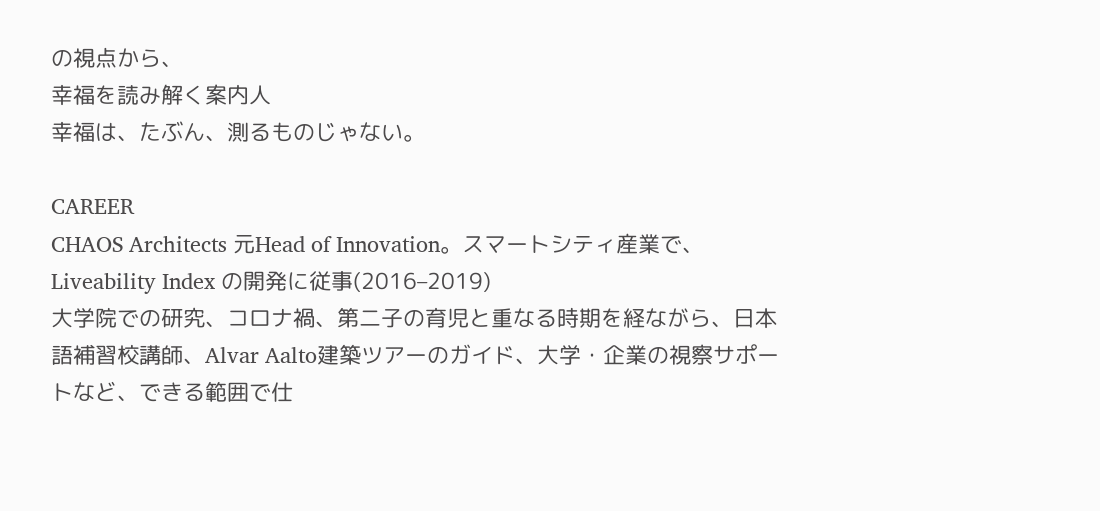の視点から、
幸福を読み解く案内人
幸福は、たぶん、測るものじゃない。

CAREER
CHAOS Architects 元Head of Innovation。スマートシティ産業で、Liveability Index の開発に従事(2016–2019)
大学院での研究、コロナ禍、第二子の育児と重なる時期を経ながら、日本語補習校講師、Alvar Aalto建築ツアーのガイド、大学・企業の視察サポートなど、できる範囲で仕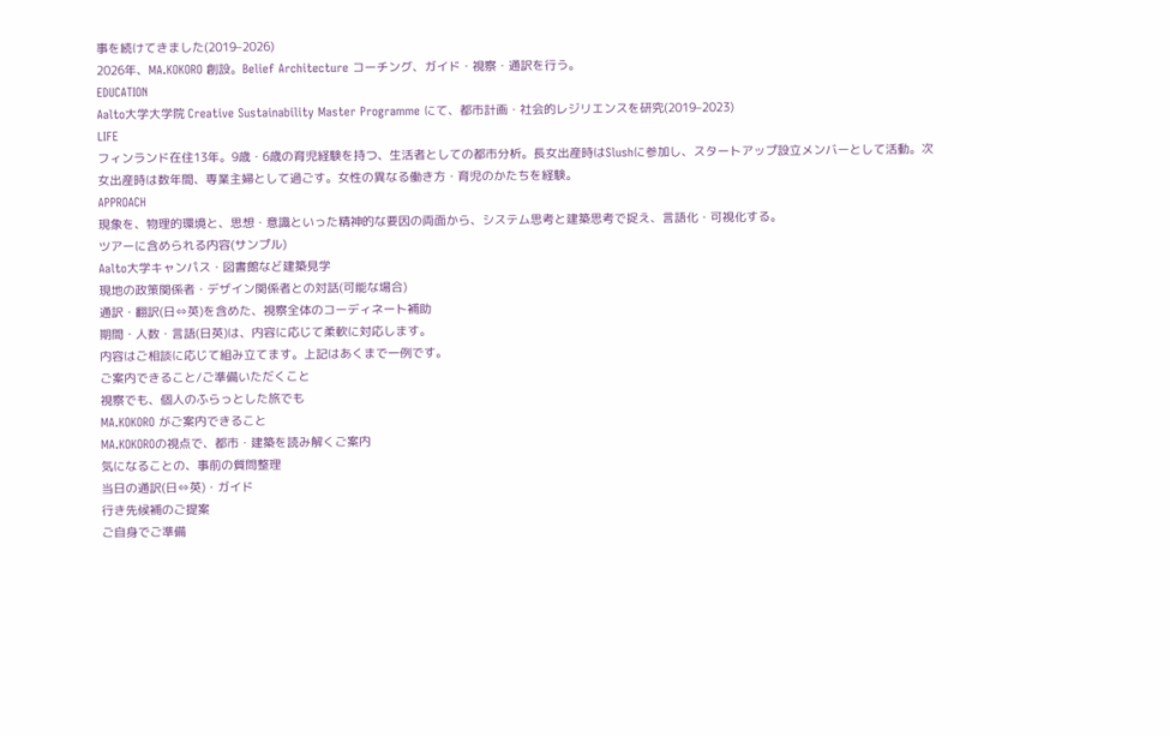事を続けてきました(2019–2026)
2026年、MA.KOKORO 創設。Belief Architecture コーチング、ガイド・視察・通訳を行う。
EDUCATION
Aalto大学大学院 Creative Sustainability Master Programme にて、都市計画・社会的レジリエンスを研究(2019–2023)
LIFE
フィンランド在住13年。9歳・6歳の育児経験を持つ、生活者としての都市分析。長女出産時はSlushに参加し、スタートアップ設立メンバーとして活動。次女出産時は数年間、専業主婦として過ごす。女性の異なる働き方・育児のかたちを経験。
APPROACH
現象を、物理的環境と、思想・意識といった精神的な要因の両面から、システム思考と建築思考で捉え、言語化・可視化する。
ツアーに含められる内容(サンプル)
Aalto大学キャンパス・図書館など建築見学
現地の政策関係者・デザイン関係者との対話(可能な場合)
通訳・翻訳(日⇔英)を含めた、視察全体のコーディネート補助
期間・人数・言語(日英)は、内容に応じて柔軟に対応します。
内容はご相談に応じて組み立てます。上記はあくまで一例です。
ご案内できること/ご準備いただくこと
視察でも、個人のふらっとした旅でも
MA.KOKORO がご案内できること
MA.KOKOROの視点で、都市・建築を読み解くご案内
気になることの、事前の質問整理
当日の通訳(日⇔英)・ガイド
行き先候補のご提案
ご自身でご準備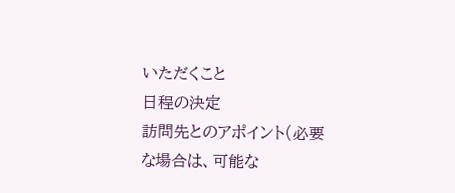いただくこと
日程の決定
訪問先とのアポイント(必要な場合は、可能な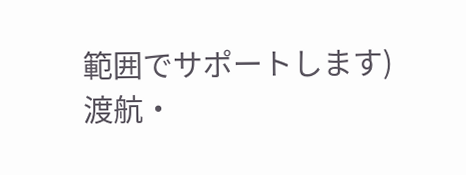範囲でサポートします)
渡航・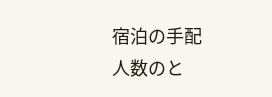宿泊の手配
人数のと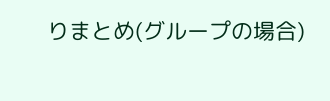りまとめ(グループの場合)